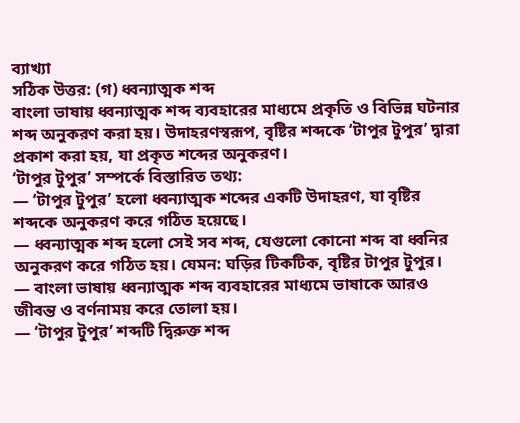ব্যাখ্যা
সঠিক উত্তর: (গ) ধ্বন্যাত্মক শব্দ
বাংলা ভাষায় ধ্বন্যাত্মক শব্দ ব্যবহারের মাধ্যমে প্রকৃতি ও বিভিন্ন ঘটনার শব্দ অনুকরণ করা হয়। উদাহরণস্বরূপ, বৃষ্টির শব্দকে ‘টাপুর টুপুর’ দ্বারা প্রকাশ করা হয়, যা প্রকৃত শব্দের অনুকরণ।
‘টাপুর টুপুর’ সম্পর্কে বিস্তারিত তথ্য:
— ‘টাপুর টুপুর’ হলো ধ্বন্যাত্মক শব্দের একটি উদাহরণ, যা বৃষ্টির শব্দকে অনুকরণ করে গঠিত হয়েছে।
— ধ্বন্যাত্মক শব্দ হলো সেই সব শব্দ, যেগুলো কোনো শব্দ বা ধ্বনির অনুকরণ করে গঠিত হয়। যেমন: ঘড়ির টিকটিক, বৃষ্টির টাপুর টুপুর।
— বাংলা ভাষায় ধ্বন্যাত্মক শব্দ ব্যবহারের মাধ্যমে ভাষাকে আরও জীবন্ত ও বর্ণনাময় করে তোলা হয়।
— ‘টাপুর টুপুর’ শব্দটি দ্বিরুক্ত শব্দ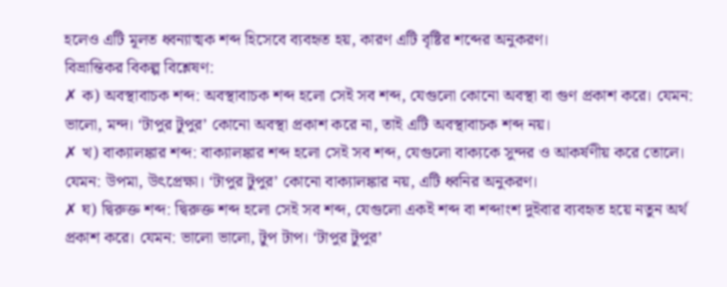হলেও এটি মূলত ধ্বন্যাত্মক শব্দ হিসেবে ব্যবহৃত হয়, কারণ এটি বৃষ্টির শব্দের অনুকরণ।
বিভ্রান্তিকর বিকল্প বিশ্লেষণ:
✗ ক) অবস্থাবাচক শব্দ: অবস্থাবাচক শব্দ হলো সেই সব শব্দ, যেগুলো কোনো অবস্থা বা গুণ প্রকাশ করে। যেমন: ভালো, মন্দ। ‘টাপুর টুপুর’ কোনো অবস্থা প্রকাশ করে না, তাই এটি অবস্থাবাচক শব্দ নয়।
✗ খ) বাক্যালঙ্কার শব্দ: বাক্যালঙ্কার শব্দ হলো সেই সব শব্দ, যেগুলো বাক্যকে সুন্দর ও আকর্ষণীয় করে তোলে। যেমন: উপমা, উৎপ্রেক্ষা। ‘টাপুর টুপুর’ কোনো বাক্যালঙ্কার নয়, এটি ধ্বনির অনুকরণ।
✗ ঘ) দ্বিরুক্ত শব্দ: দ্বিরুক্ত শব্দ হলো সেই সব শব্দ, যেগুলো একই শব্দ বা শব্দাংশ দুইবার ব্যবহৃত হয়ে নতুন অর্থ প্রকাশ করে। যেমন: ভালো ভালো, টুপ টাপ। ‘টাপুর টুপুর’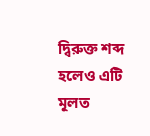দ্বিরুক্ত শব্দ হলেও এটি মূলত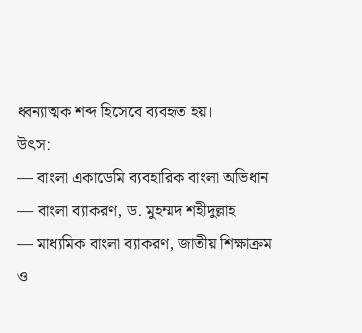ধ্বন্যাত্মক শব্দ হিসেবে ব্যবহৃত হয়।
উৎস:
— বাংলা একাডেমি ব্যবহারিক বাংলা অভিধান
— বাংলা ব্যাকরণ, ড. মুহম্মদ শহীদুল্লাহ
— মাধ্যমিক বাংলা ব্যাকরণ, জাতীয় শিক্ষাক্রম ও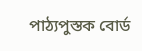পাঠ্যপুস্তক বোর্ড